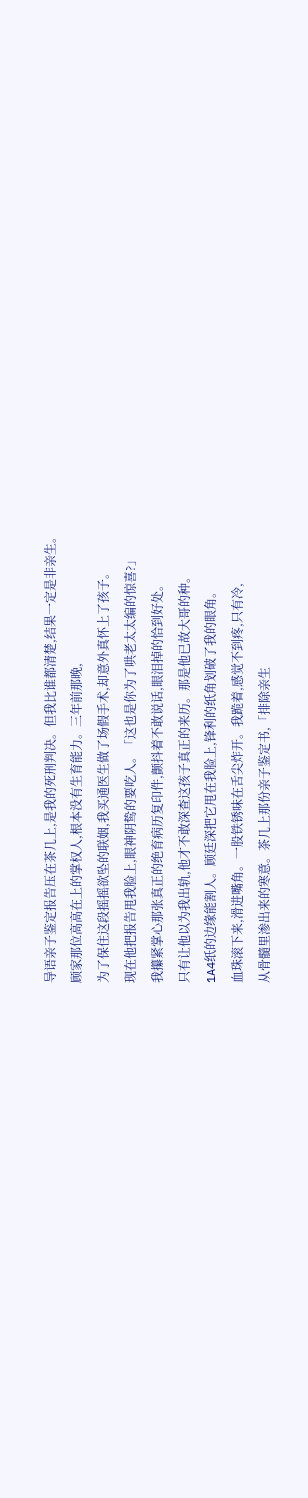导语亲子鉴定报告压在茶几上,是我的死刑判决。但我比谁都清楚,结果一定是非亲生。
顾家那位高高在上的掌权人,根本没有生育能力。三年前那晚,
为了保住这段摇摇欲坠的联姻,我买通医生做了场假手术,却意外真怀上了孩子。
现在他把报告甩我脸上,眼神阴鸷的要吃人。「这也是你为了哄老太太编的惊喜?」
我攥紧掌心那张真正的绝育病历复印件,颤抖着不敢说话,眼泪掉的恰到好处。
只有让他以为我出轨,他才不敢深查这孩子真正的来历。那是他已故大哥的种。
1A4纸的边缘能割人。顾廷深把它甩在我脸上,锋利的纸角划破了我的眼角。
血珠滚下来,滑进嘴角。一股铁锈味在舌尖炸开。我跪着,感觉不到疼,只有冷,
从骨髓里渗出来的寒意。茶几上那份亲子鉴定书,「排除亲生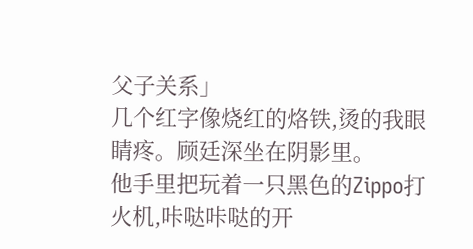父子关系」
几个红字像烧红的烙铁,烫的我眼睛疼。顾廷深坐在阴影里。
他手里把玩着一只黑色的Zippo打火机,咔哒咔哒的开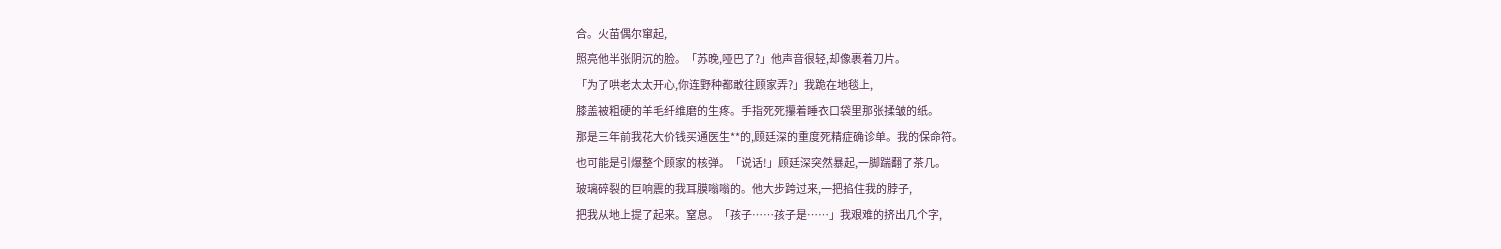合。火苗偶尔窜起,
照亮他半张阴沉的脸。「苏晚,哑巴了?」他声音很轻,却像裹着刀片。
「为了哄老太太开心,你连野种都敢往顾家弄?」我跪在地毯上,
膝盖被粗硬的羊毛纤维磨的生疼。手指死死攥着睡衣口袋里那张揉皱的纸。
那是三年前我花大价钱买通医生**的,顾廷深的重度死精症确诊单。我的保命符。
也可能是引爆整个顾家的核弹。「说话!」顾廷深突然暴起,一脚踹翻了茶几。
玻璃碎裂的巨响震的我耳膜嗡嗡的。他大步跨过来,一把掐住我的脖子,
把我从地上提了起来。窒息。「孩子……孩子是……」我艰难的挤出几个字,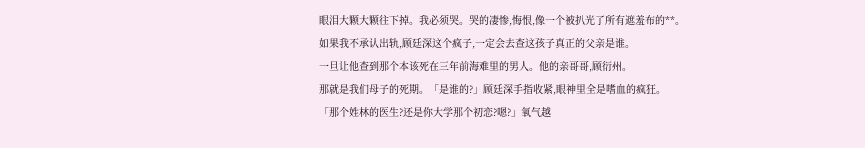眼泪大颗大颗往下掉。我必须哭。哭的凄惨,悔恨,像一个被扒光了所有遮羞布的**。
如果我不承认出轨,顾廷深这个疯子,一定会去查这孩子真正的父亲是谁。
一旦让他查到那个本该死在三年前海难里的男人。他的亲哥哥,顾衍州。
那就是我们母子的死期。「是谁的?」顾廷深手指收紧,眼神里全是嗜血的疯狂。
「那个姓林的医生?还是你大学那个初恋?嗯?」氧气越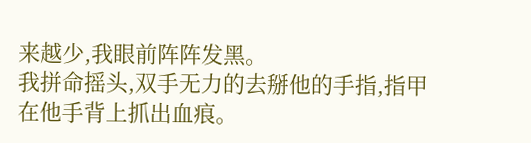来越少,我眼前阵阵发黑。
我拼命摇头,双手无力的去掰他的手指,指甲在他手背上抓出血痕。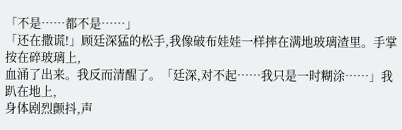「不是……都不是……」
「还在撒谎!」顾廷深猛的松手,我像破布娃娃一样摔在满地玻璃渣里。手掌按在碎玻璃上,
血涌了出来。我反而清醒了。「廷深,对不起……我只是一时糊涂……」我趴在地上,
身体剧烈颤抖,声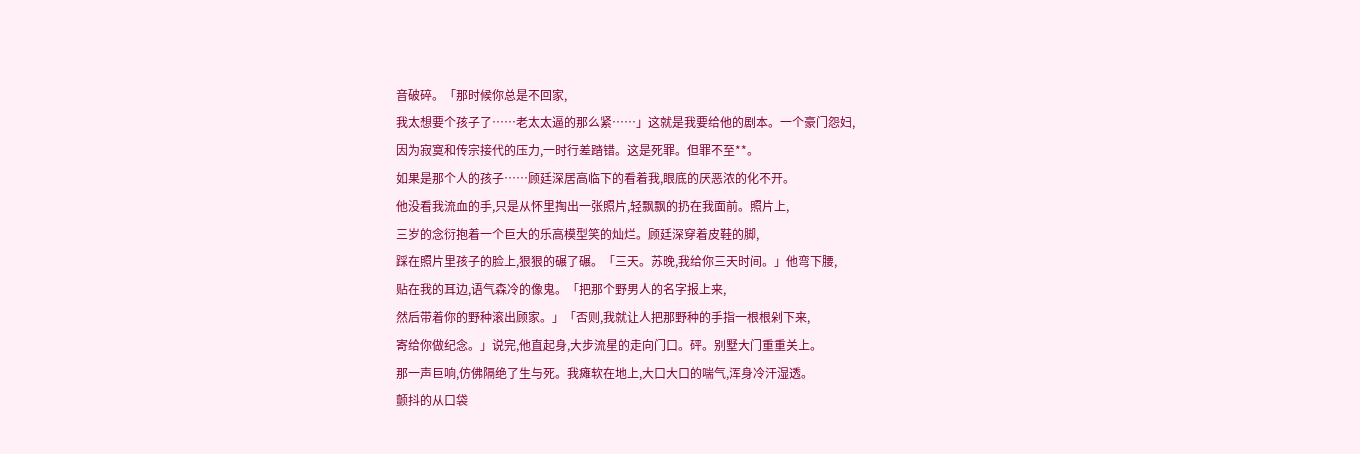音破碎。「那时候你总是不回家,
我太想要个孩子了……老太太逼的那么紧……」这就是我要给他的剧本。一个豪门怨妇,
因为寂寞和传宗接代的压力,一时行差踏错。这是死罪。但罪不至**。
如果是那个人的孩子……顾廷深居高临下的看着我,眼底的厌恶浓的化不开。
他没看我流血的手,只是从怀里掏出一张照片,轻飘飘的扔在我面前。照片上,
三岁的念衍抱着一个巨大的乐高模型笑的灿烂。顾廷深穿着皮鞋的脚,
踩在照片里孩子的脸上,狠狠的碾了碾。「三天。苏晚,我给你三天时间。」他弯下腰,
贴在我的耳边,语气森冷的像鬼。「把那个野男人的名字报上来,
然后带着你的野种滚出顾家。」「否则,我就让人把那野种的手指一根根剁下来,
寄给你做纪念。」说完,他直起身,大步流星的走向门口。砰。别墅大门重重关上。
那一声巨响,仿佛隔绝了生与死。我瘫软在地上,大口大口的喘气,浑身冷汗湿透。
颤抖的从口袋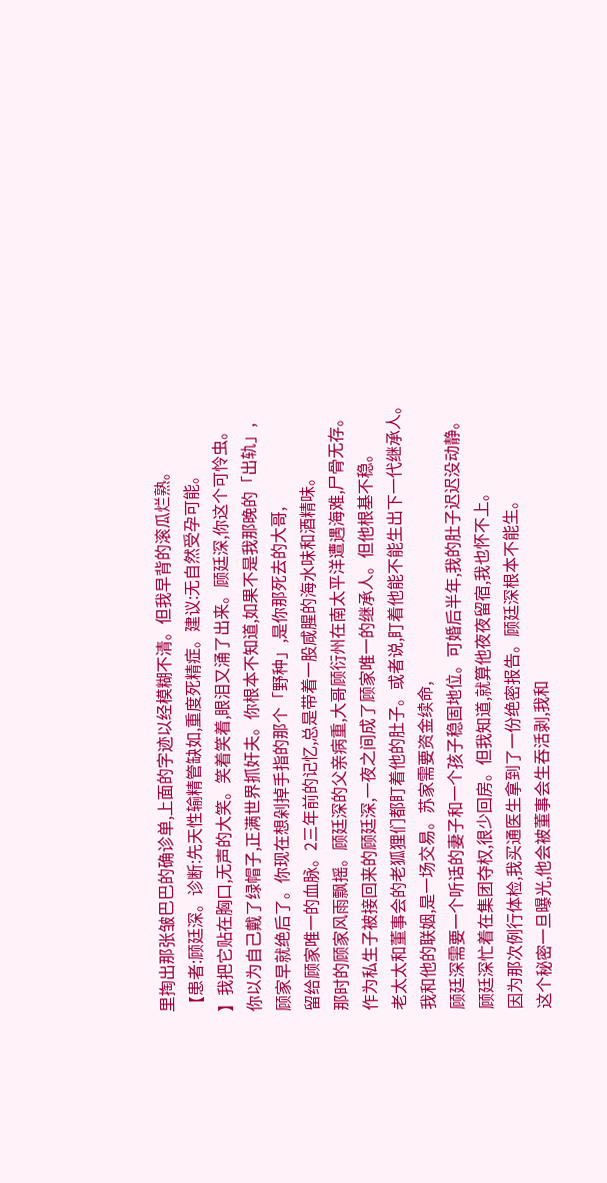里掏出那张皱巴巴的确诊单,上面的字迹以经模糊不清。但我早背的滚瓜烂熟。
【患者:顾廷深。诊断:先天性输精管缺如,重度死精症。建议:无自然受孕可能。
】我把它贴在胸口,无声的大笑。笑着笑着,眼泪又涌了出来。顾廷深,你这个可怜虫。
你以为自己戴了绿帽子,正满世界抓奸夫。你根本不知道,如果不是我那晚的「出轨」,
顾家早就绝后了。你现在想剁掉手指的那个「野种」,是你那死去的大哥,
留给顾家唯一的血脉。2三年前的记忆,总是带着一股咸腥的海水味和酒精味。
那时的顾家风雨飘摇。顾廷深的父亲病重,大哥顾衍州在南太平洋遭遇海难,尸骨无存。
作为私生子被接回来的顾廷深,一夜之间成了顾家唯一的继承人。但他根基不稳。
老太太和董事会的老狐狸们都盯着他的肚子。或者说,盯着他能不能生出下一代继承人。
我和他的联姻,是一场交易。苏家需要资金续命,
顾廷深需要一个听话的妻子和一个孩子稳固地位。可婚后半年,我的肚子迟迟没动静。
顾廷深忙着在集团夺权,很少回房。但我知道,就算他夜夜留宿,我也怀不上。
因为那次例行体检,我买通医生拿到了一份绝密报告。顾廷深根本不能生。
这个秘密一旦曝光,他会被董事会生吞活剥,我和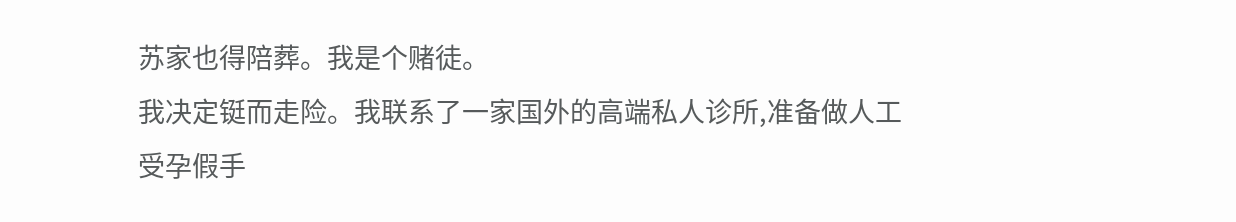苏家也得陪葬。我是个赌徒。
我决定铤而走险。我联系了一家国外的高端私人诊所,准备做人工受孕假手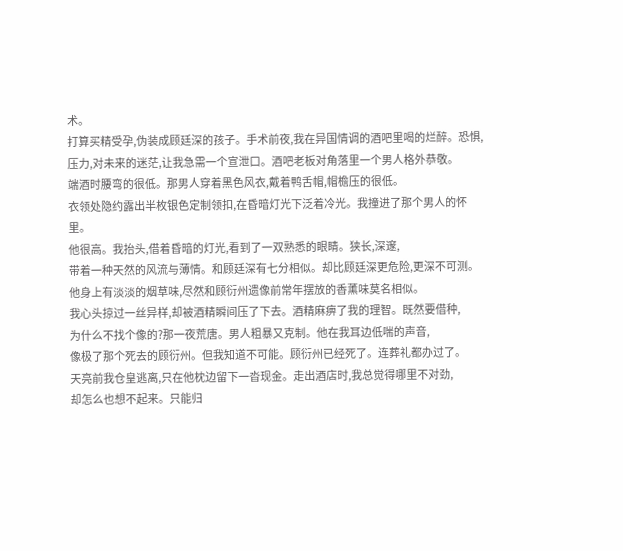术。
打算买精受孕,伪装成顾廷深的孩子。手术前夜,我在异国情调的酒吧里喝的烂醉。恐惧,
压力,对未来的迷茫,让我急需一个宣泄口。酒吧老板对角落里一个男人格外恭敬。
端酒时腰弯的很低。那男人穿着黑色风衣,戴着鸭舌帽,帽檐压的很低。
衣领处隐约露出半枚银色定制领扣,在昏暗灯光下泛着冷光。我撞进了那个男人的怀里。
他很高。我抬头,借着昏暗的灯光,看到了一双熟悉的眼睛。狭长,深邃,
带着一种天然的风流与薄情。和顾廷深有七分相似。却比顾廷深更危险,更深不可测。
他身上有淡淡的烟草味,尽然和顾衍州遗像前常年摆放的香薰味莫名相似。
我心头掠过一丝异样,却被酒精瞬间压了下去。酒精麻痹了我的理智。既然要借种,
为什么不找个像的?那一夜荒唐。男人粗暴又克制。他在我耳边低喘的声音,
像极了那个死去的顾衍州。但我知道不可能。顾衍州已经死了。连葬礼都办过了。
天亮前我仓皇逃离,只在他枕边留下一沓现金。走出酒店时,我总觉得哪里不对劲,
却怎么也想不起来。只能归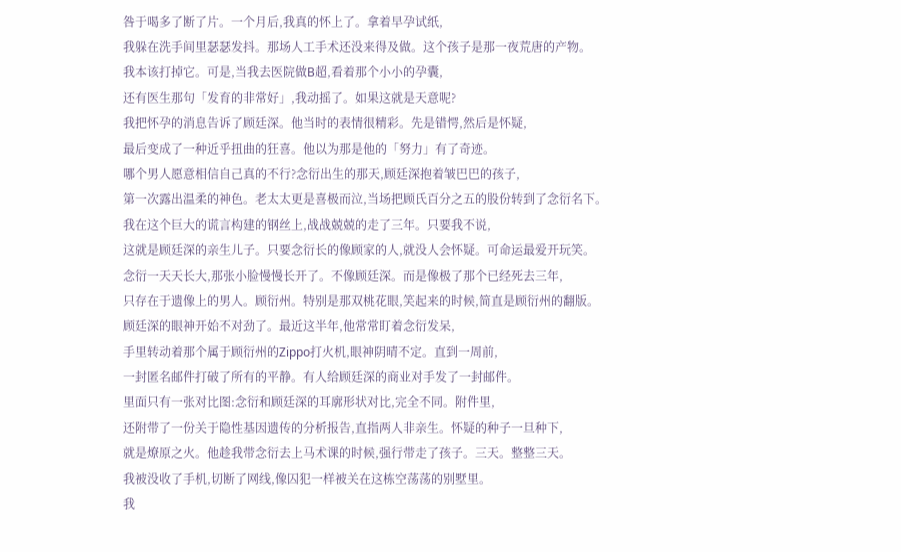咎于喝多了断了片。一个月后,我真的怀上了。拿着早孕试纸,
我躲在洗手间里瑟瑟发抖。那场人工手术还没来得及做。这个孩子是那一夜荒唐的产物。
我本该打掉它。可是,当我去医院做B超,看着那个小小的孕囊,
还有医生那句「发育的非常好」,我动摇了。如果这就是天意呢?
我把怀孕的消息告诉了顾廷深。他当时的表情很精彩。先是错愕,然后是怀疑,
最后变成了一种近乎扭曲的狂喜。他以为那是他的「努力」有了奇迹。
哪个男人愿意相信自己真的不行?念衍出生的那天,顾廷深抱着皱巴巴的孩子,
第一次露出温柔的神色。老太太更是喜极而泣,当场把顾氏百分之五的股份转到了念衍名下。
我在这个巨大的谎言构建的钢丝上,战战兢兢的走了三年。只要我不说,
这就是顾廷深的亲生儿子。只要念衍长的像顾家的人,就没人会怀疑。可命运最爱开玩笑。
念衍一天天长大,那张小脸慢慢长开了。不像顾廷深。而是像极了那个已经死去三年,
只存在于遗像上的男人。顾衍州。特别是那双桃花眼,笑起来的时候,简直是顾衍州的翻版。
顾廷深的眼神开始不对劲了。最近这半年,他常常盯着念衍发呆,
手里转动着那个属于顾衍州的Zippo打火机,眼神阴晴不定。直到一周前,
一封匿名邮件打破了所有的平静。有人给顾廷深的商业对手发了一封邮件。
里面只有一张对比图:念衍和顾廷深的耳廓形状对比,完全不同。附件里,
还附带了一份关于隐性基因遗传的分析报告,直指两人非亲生。怀疑的种子一旦种下,
就是燎原之火。他趁我带念衍去上马术课的时候,强行带走了孩子。三天。整整三天。
我被没收了手机,切断了网线,像囚犯一样被关在这栋空荡荡的别墅里。
我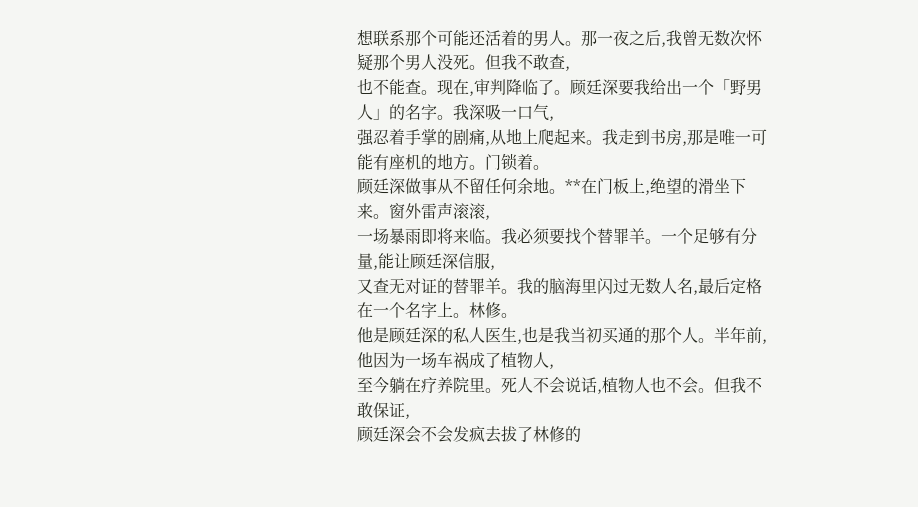想联系那个可能还活着的男人。那一夜之后,我曾无数次怀疑那个男人没死。但我不敢查,
也不能查。现在,审判降临了。顾廷深要我给出一个「野男人」的名字。我深吸一口气,
强忍着手掌的剧痛,从地上爬起来。我走到书房,那是唯一可能有座机的地方。门锁着。
顾廷深做事从不留任何余地。**在门板上,绝望的滑坐下来。窗外雷声滚滚,
一场暴雨即将来临。我必须要找个替罪羊。一个足够有分量,能让顾廷深信服,
又查无对证的替罪羊。我的脑海里闪过无数人名,最后定格在一个名字上。林修。
他是顾廷深的私人医生,也是我当初买通的那个人。半年前,他因为一场车祸成了植物人,
至今躺在疗养院里。死人不会说话,植物人也不会。但我不敢保证,
顾廷深会不会发疯去拔了林修的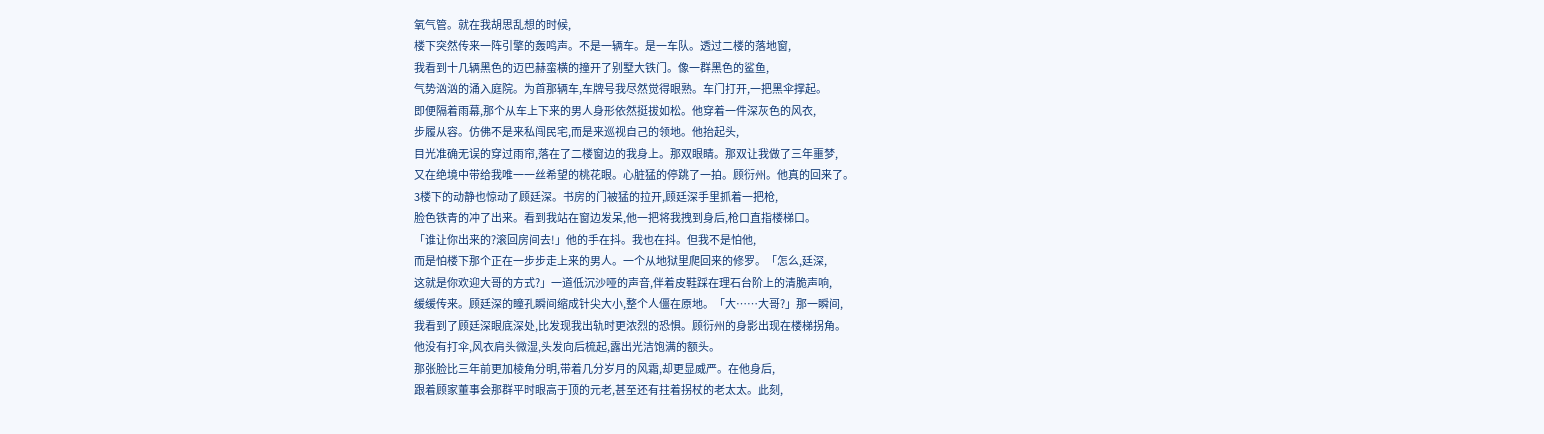氧气管。就在我胡思乱想的时候,
楼下突然传来一阵引擎的轰鸣声。不是一辆车。是一车队。透过二楼的落地窗,
我看到十几辆黑色的迈巴赫蛮横的撞开了别墅大铁门。像一群黑色的鲨鱼,
气势汹汹的涌入庭院。为首那辆车,车牌号我尽然觉得眼熟。车门打开,一把黑伞撑起。
即便隔着雨幕,那个从车上下来的男人身形依然挺拔如松。他穿着一件深灰色的风衣,
步履从容。仿佛不是来私闯民宅,而是来巡视自己的领地。他抬起头,
目光准确无误的穿过雨帘,落在了二楼窗边的我身上。那双眼睛。那双让我做了三年噩梦,
又在绝境中带给我唯一一丝希望的桃花眼。心脏猛的停跳了一拍。顾衍州。他真的回来了。
3楼下的动静也惊动了顾廷深。书房的门被猛的拉开,顾廷深手里抓着一把枪,
脸色铁青的冲了出来。看到我站在窗边发呆,他一把将我拽到身后,枪口直指楼梯口。
「谁让你出来的?滚回房间去!」他的手在抖。我也在抖。但我不是怕他,
而是怕楼下那个正在一步步走上来的男人。一个从地狱里爬回来的修罗。「怎么,廷深,
这就是你欢迎大哥的方式?」一道低沉沙哑的声音,伴着皮鞋踩在理石台阶上的清脆声响,
缓缓传来。顾廷深的瞳孔瞬间缩成针尖大小,整个人僵在原地。「大……大哥?」那一瞬间,
我看到了顾廷深眼底深处,比发现我出轨时更浓烈的恐惧。顾衍州的身影出现在楼梯拐角。
他没有打伞,风衣肩头微湿,头发向后梳起,露出光洁饱满的额头。
那张脸比三年前更加棱角分明,带着几分岁月的风霜,却更显威严。在他身后,
跟着顾家董事会那群平时眼高于顶的元老,甚至还有拄着拐杖的老太太。此刻,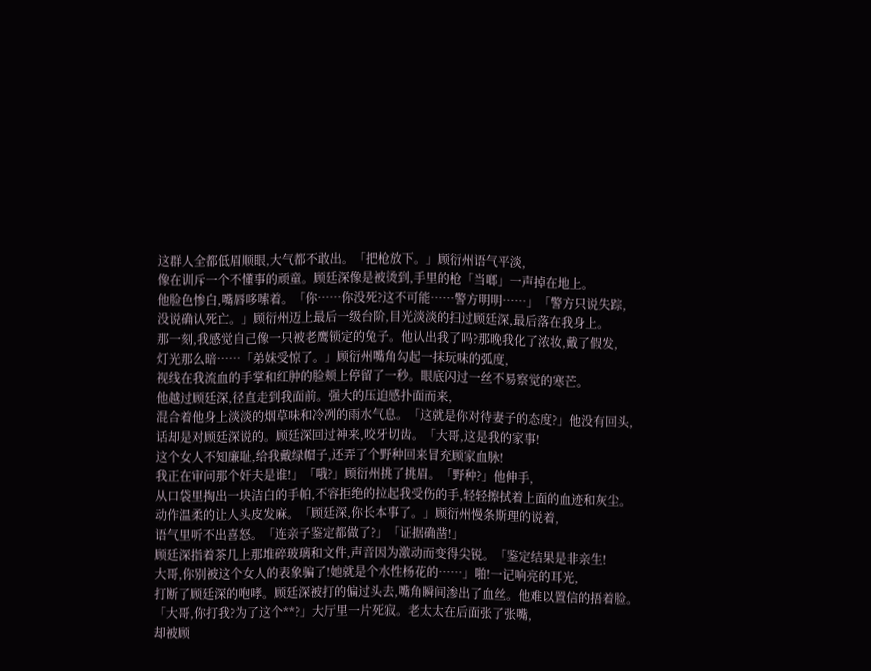这群人全都低眉顺眼,大气都不敢出。「把枪放下。」顾衍州语气平淡,
像在训斥一个不懂事的顽童。顾廷深像是被烫到,手里的枪「当啷」一声掉在地上。
他脸色惨白,嘴唇哆嗦着。「你……你没死?这不可能……警方明明……」「警方只说失踪,
没说确认死亡。」顾衍州迈上最后一级台阶,目光淡淡的扫过顾廷深,最后落在我身上。
那一刻,我感觉自己像一只被老鹰锁定的兔子。他认出我了吗?那晚我化了浓妆,戴了假发,
灯光那么暗……「弟妹受惊了。」顾衍州嘴角勾起一抹玩味的弧度,
视线在我流血的手掌和红肿的脸颊上停留了一秒。眼底闪过一丝不易察觉的寒芒。
他越过顾廷深,径直走到我面前。强大的压迫感扑面而来,
混合着他身上淡淡的烟草味和冷冽的雨水气息。「这就是你对待妻子的态度?」他没有回头,
话却是对顾廷深说的。顾廷深回过神来,咬牙切齿。「大哥,这是我的家事!
这个女人不知廉耻,给我戴绿帽子,还弄了个野种回来冒充顾家血脉!
我正在审问那个奸夫是谁!」「哦?」顾衍州挑了挑眉。「野种?」他伸手,
从口袋里掏出一块洁白的手帕,不容拒绝的拉起我受伤的手,轻轻擦拭着上面的血迹和灰尘。
动作温柔的让人头皮发麻。「顾廷深,你长本事了。」顾衍州慢条斯理的说着,
语气里听不出喜怒。「连亲子鉴定都做了?」「证据确凿!」
顾廷深指着茶几上那堆碎玻璃和文件,声音因为激动而变得尖锐。「鉴定结果是非亲生!
大哥,你别被这个女人的表象骗了!她就是个水性杨花的……」啪!一记响亮的耳光,
打断了顾廷深的咆哮。顾廷深被打的偏过头去,嘴角瞬间渗出了血丝。他难以置信的捂着脸。
「大哥,你打我?为了这个**?」大厅里一片死寂。老太太在后面张了张嘴,
却被顾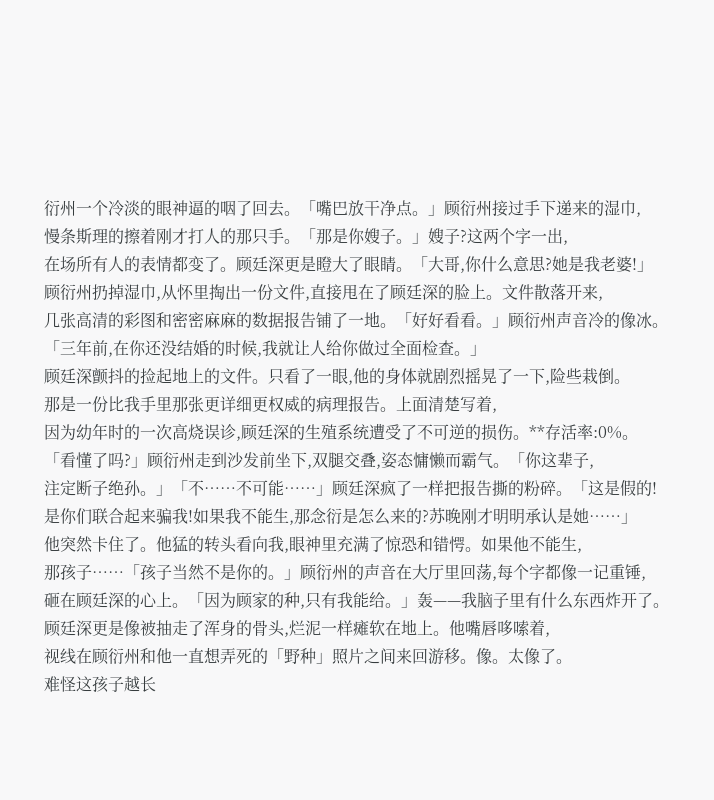衍州一个冷淡的眼神逼的咽了回去。「嘴巴放干净点。」顾衍州接过手下递来的湿巾,
慢条斯理的擦着刚才打人的那只手。「那是你嫂子。」嫂子?这两个字一出,
在场所有人的表情都变了。顾廷深更是瞪大了眼睛。「大哥,你什么意思?她是我老婆!」
顾衍州扔掉湿巾,从怀里掏出一份文件,直接甩在了顾廷深的脸上。文件散落开来,
几张高清的彩图和密密麻麻的数据报告铺了一地。「好好看看。」顾衍州声音冷的像冰。
「三年前,在你还没结婚的时候,我就让人给你做过全面检查。」
顾廷深颤抖的捡起地上的文件。只看了一眼,他的身体就剧烈摇晃了一下,险些栽倒。
那是一份比我手里那张更详细更权威的病理报告。上面清楚写着,
因为幼年时的一次高烧误诊,顾廷深的生殖系统遭受了不可逆的损伤。**存活率:0%。
「看懂了吗?」顾衍州走到沙发前坐下,双腿交叠,姿态慵懒而霸气。「你这辈子,
注定断子绝孙。」「不……不可能……」顾廷深疯了一样把报告撕的粉碎。「这是假的!
是你们联合起来骗我!如果我不能生,那念衍是怎么来的?苏晚刚才明明承认是她……」
他突然卡住了。他猛的转头看向我,眼神里充满了惊恐和错愕。如果他不能生,
那孩子……「孩子当然不是你的。」顾衍州的声音在大厅里回荡,每个字都像一记重锤,
砸在顾廷深的心上。「因为顾家的种,只有我能给。」轰——我脑子里有什么东西炸开了。
顾廷深更是像被抽走了浑身的骨头,烂泥一样瘫软在地上。他嘴唇哆嗦着,
视线在顾衍州和他一直想弄死的「野种」照片之间来回游移。像。太像了。
难怪这孩子越长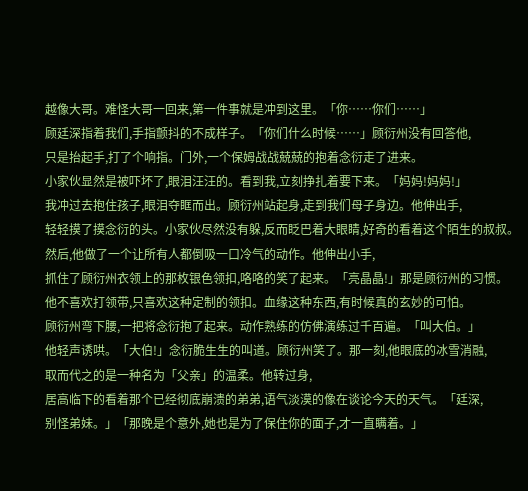越像大哥。难怪大哥一回来,第一件事就是冲到这里。「你……你们……」
顾廷深指着我们,手指颤抖的不成样子。「你们什么时候……」顾衍州没有回答他,
只是抬起手,打了个响指。门外,一个保姆战战兢兢的抱着念衍走了进来。
小家伙显然是被吓坏了,眼泪汪汪的。看到我,立刻挣扎着要下来。「妈妈!妈妈!」
我冲过去抱住孩子,眼泪夺眶而出。顾衍州站起身,走到我们母子身边。他伸出手,
轻轻摸了摸念衍的头。小家伙尽然没有躲,反而眨巴着大眼睛,好奇的看着这个陌生的叔叔。
然后,他做了一个让所有人都倒吸一口冷气的动作。他伸出小手,
抓住了顾衍州衣领上的那枚银色领扣,咯咯的笑了起来。「亮晶晶!」那是顾衍州的习惯。
他不喜欢打领带,只喜欢这种定制的领扣。血缘这种东西,有时候真的玄妙的可怕。
顾衍州弯下腰,一把将念衍抱了起来。动作熟练的仿佛演练过千百遍。「叫大伯。」
他轻声诱哄。「大伯!」念衍脆生生的叫道。顾衍州笑了。那一刻,他眼底的冰雪消融,
取而代之的是一种名为「父亲」的温柔。他转过身,
居高临下的看着那个已经彻底崩溃的弟弟,语气淡漠的像在谈论今天的天气。「廷深,
别怪弟妹。」「那晚是个意外,她也是为了保住你的面子,才一直瞒着。」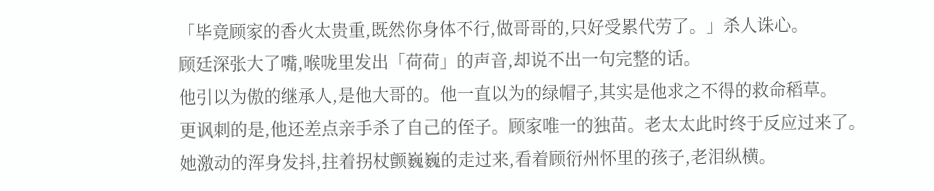「毕竟顾家的香火太贵重,既然你身体不行,做哥哥的,只好受累代劳了。」杀人诛心。
顾廷深张大了嘴,喉咙里发出「荷荷」的声音,却说不出一句完整的话。
他引以为傲的继承人,是他大哥的。他一直以为的绿帽子,其实是他求之不得的救命稻草。
更讽刺的是,他还差点亲手杀了自己的侄子。顾家唯一的独苗。老太太此时终于反应过来了。
她激动的浑身发抖,拄着拐杖颤巍巍的走过来,看着顾衍州怀里的孩子,老泪纵横。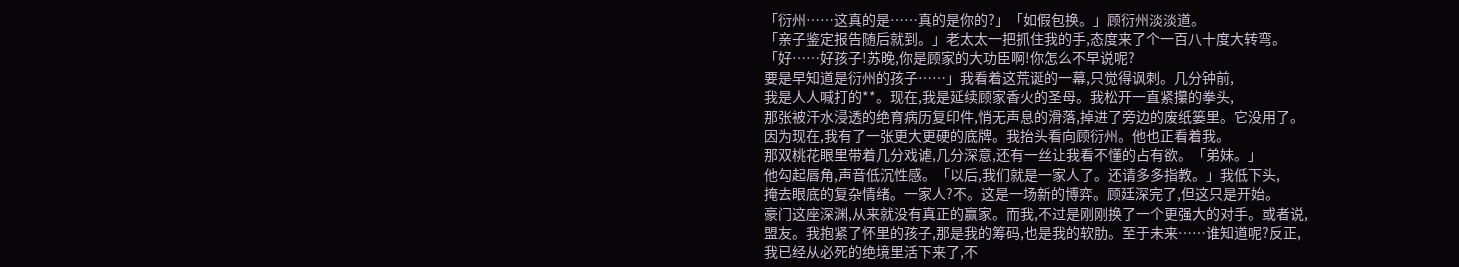「衍州……这真的是……真的是你的?」「如假包换。」顾衍州淡淡道。
「亲子鉴定报告随后就到。」老太太一把抓住我的手,态度来了个一百八十度大转弯。
「好……好孩子!苏晚,你是顾家的大功臣啊!你怎么不早说呢?
要是早知道是衍州的孩子……」我看着这荒诞的一幕,只觉得讽刺。几分钟前,
我是人人喊打的**。现在,我是延续顾家香火的圣母。我松开一直紧攥的拳头,
那张被汗水浸透的绝育病历复印件,悄无声息的滑落,掉进了旁边的废纸篓里。它没用了。
因为现在,我有了一张更大更硬的底牌。我抬头看向顾衍州。他也正看着我。
那双桃花眼里带着几分戏谑,几分深意,还有一丝让我看不懂的占有欲。「弟妹。」
他勾起唇角,声音低沉性感。「以后,我们就是一家人了。还请多多指教。」我低下头,
掩去眼底的复杂情绪。一家人?不。这是一场新的博弈。顾廷深完了,但这只是开始。
豪门这座深渊,从来就没有真正的赢家。而我,不过是刚刚换了一个更强大的对手。或者说,
盟友。我抱紧了怀里的孩子,那是我的筹码,也是我的软肋。至于未来……谁知道呢?反正,
我已经从必死的绝境里活下来了,不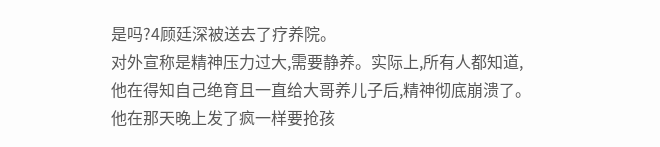是吗?4顾廷深被送去了疗养院。
对外宣称是精神压力过大,需要静养。实际上,所有人都知道,
他在得知自己绝育且一直给大哥养儿子后,精神彻底崩溃了。
他在那天晚上发了疯一样要抢孩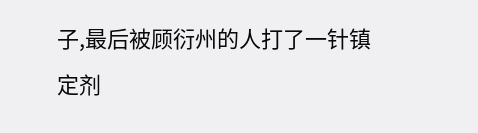子,最后被顾衍州的人打了一针镇定剂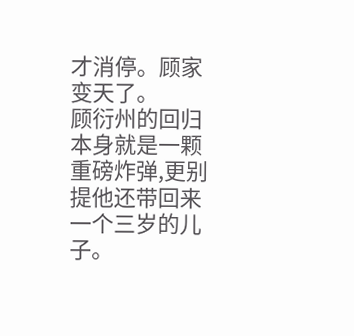才消停。顾家变天了。
顾衍州的回归本身就是一颗重磅炸弹,更别提他还带回来一个三岁的儿子。